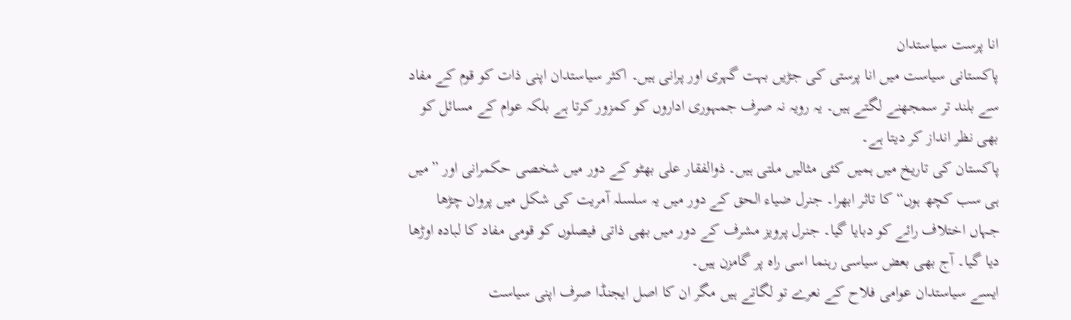انا پرست سیاستدان
پاکستانی سیاست میں انا پرستی کی جڑیں بہت گہری اور پرانی ہیں۔ اکثر سیاستدان اپنی ذات کو قوم کے مفاد سے بلند تر سمجھنے لگتے ہیں۔ یہ رویہ نہ صرف جمہوری اداروں کو کمزور کرتا ہے بلکہ عوام کے مسائل کو بھی نظر انداز کر دیتا ہے۔
پاکستان کی تاریخ میں ہمیں کئی مثالیں ملتی ہیں۔ ذوالفقار علی بھٹو کے دور میں شخصی حکمرانی اور ”میں ہی سب کچھ ہوں“ کا تاثر ابھرا۔ جنرل ضیاء الحق کے دور میں یہ سلسلہ آمریت کی شکل میں پروان چڑھا جہاں اختلاف رائے کو دبایا گیا۔ جنرل پرویز مشرف کے دور میں بھی ذاتی فیصلوں کو قومی مفاد کا لبادہ اوڑھا دیا گیا۔ آج بھی بعض سیاسی رہنما اسی راہ پر گامزن ہیں۔
ایسے سیاستدان عوامی فلاح کے نعرے تو لگاتے ہیں مگر ان کا اصل ایجنڈا صرف اپنی سیاست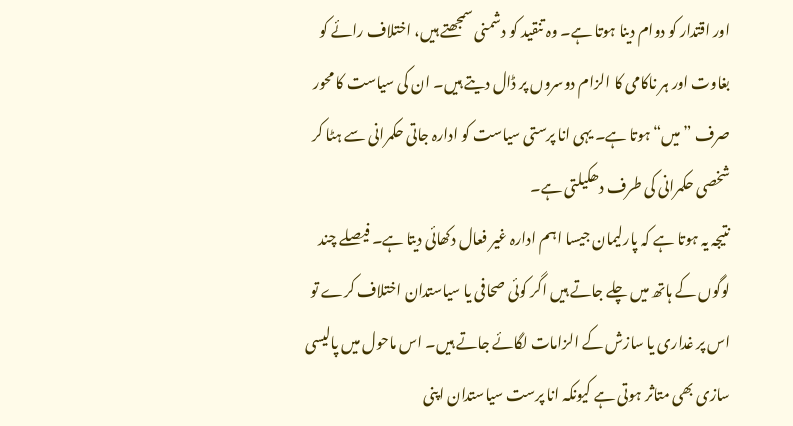اور اقتدار کو دوام دینا ہوتا ہے۔ وہ تنقید کو دشمنی سمجھتے ہیں، اختلاف رائے کو بغاوت اور ہر ناکامی کا الزام دوسروں پر ڈال دیتے ہیں۔ ان کی سیاست کا محور صرف ”میں“ ہوتا ہے۔ یہی انا پرستی سیاست کو ادارہ جاتی حکمرانی سے ہٹا کر شخصی حکمرانی کی طرف دھکیلتی ہے۔
نتیجہ یہ ہوتا ہے کہ پارلیمان جیسا اہم ادارہ غیر فعال دکھائی دیتا ہے۔ فیصلے چند لوگوں کے ہاتھ میں چلے جاتے ہیں اگر کوئی صحافی یا سیاستدان اختلاف کرے تو اس پر غداری یا سازش کے الزامات لگائے جاتے ہیں۔ اس ماحول میں پالیسی سازی بھی متاثر ہوتی ہے کیونکہ انا پرست سیاستدان اپنی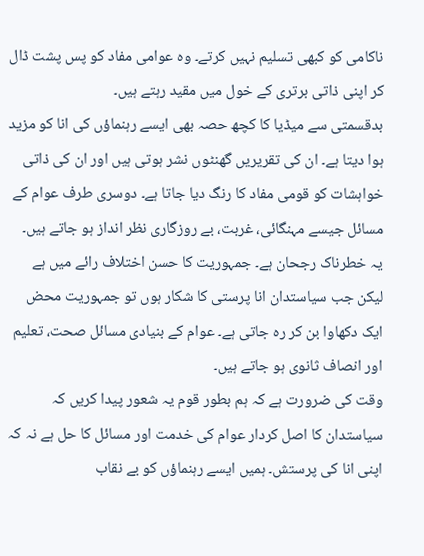ناکامی کو کبھی تسلیم نہیں کرتے۔ وہ عوامی مفاد کو پس پشت ڈال کر اپنی ذاتی برتری کے خول میں مقید رہتے ہیں۔
بدقسمتی سے میڈیا کا کچھ حصہ بھی ایسے رہنماؤں کی انا کو مزید ہوا دیتا ہے۔ ان کی تقریریں گھنٹوں نشر ہوتی ہیں اور ان کی ذاتی خواہشات کو قومی مفاد کا رنگ دیا جاتا ہے۔ دوسری طرف عوام کے مسائل جیسے مہنگائی، غربت، بے روزگاری نظر انداز ہو جاتے ہیں۔
یہ خطرناک رجحان ہے۔ جمہوریت کا حسن اختلاف رائے میں ہے لیکن جب سیاستدان انا پرستی کا شکار ہوں تو جمہوریت محض ایک دکھاوا بن کر رہ جاتی ہے۔ عوام کے بنیادی مسائل صحت، تعلیم اور انصاف ثانوی ہو جاتے ہیں۔
وقت کی ضرورت ہے کہ ہم بطور قوم یہ شعور پیدا کریں کہ سیاستدان کا اصل کردار عوام کی خدمت اور مسائل کا حل ہے نہ کہ اپنی انا کی پرستش۔ ہمیں ایسے رہنماؤں کو بے نقاب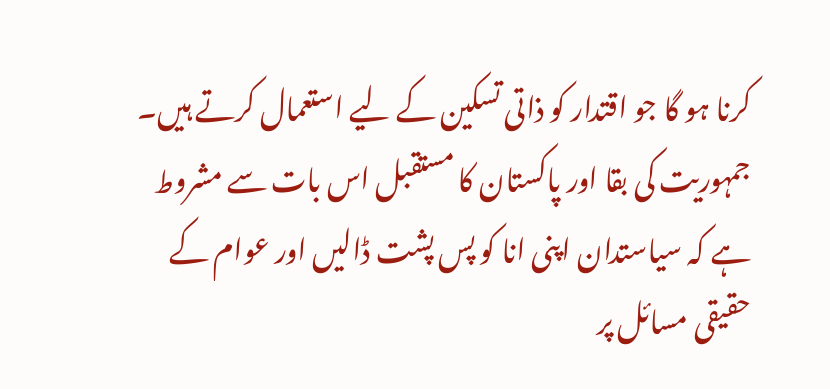کرنا ہو گا جو اقتدار کو ذاتی تسکین کے لیے استعمال کرتے ہیں۔
جمہوریت کی بقا اور پاکستان کا مستقبل اس بات سے مشروط ہے کہ سیاستدان اپنی انا کو پس پشت ڈالیں اور عوام کے حقیقی مسائل پر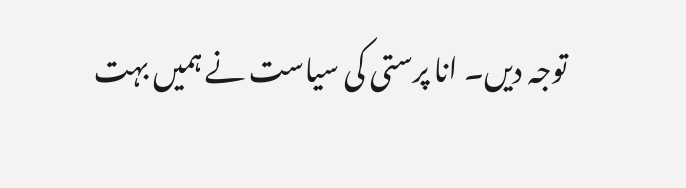توجہ دیں۔ انا پرستی کی سیاست نے ہمیں بہت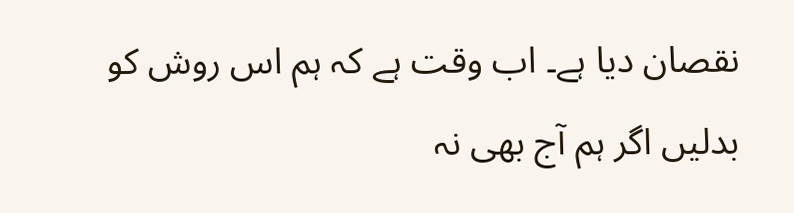نقصان دیا ہے۔ اب وقت ہے کہ ہم اس روش کو بدلیں اگر ہم آج بھی نہ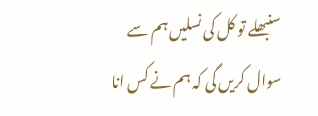سنبھلے تو کل کی نسلیں ہم سے سوال کریں گی کہ ہم نے کس انا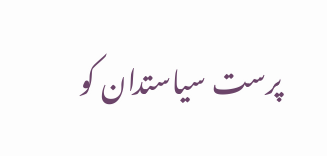پرست سیاستدان کو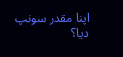اپنا مقدر سونپ دیا؟